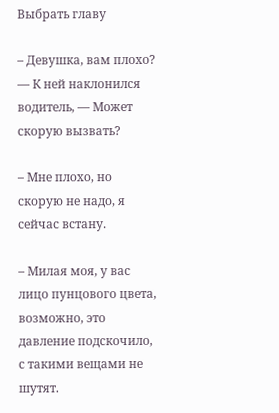Выбрать главу

– Девушка, вам плохо? ― К ней наклонился водитель, ― Может скорую вызвать?

– Мне плохо, но скорую не надо, я сейчас встану.

– Милая моя, у вас лицо пунцового цвета, возможно, это давление подскочило, с такими вещами не шутят.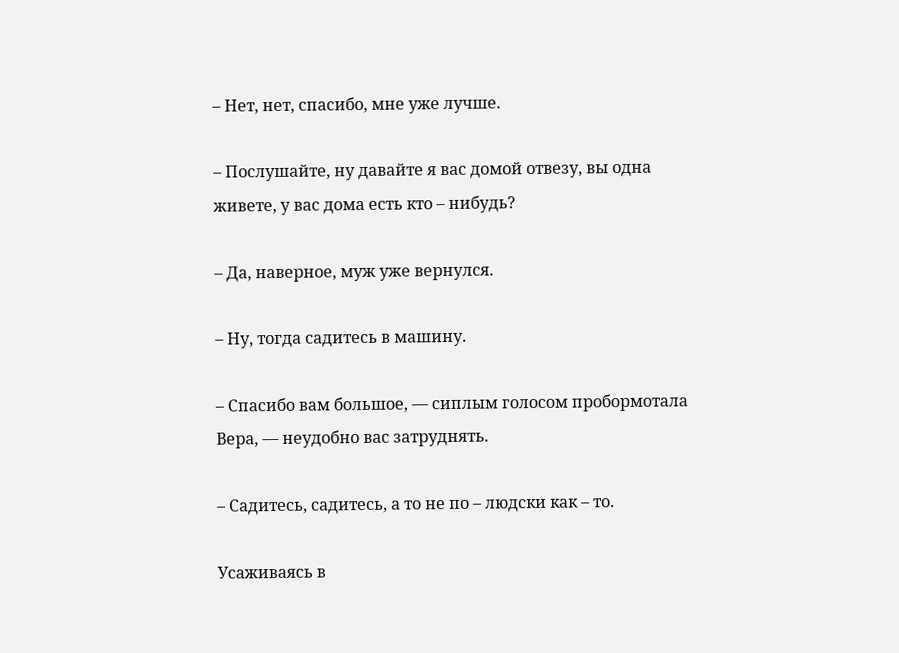– Нет, нет, спасибо, мне уже лучше.

– Послушайте, ну давайте я вас домой отвезу, вы одна живете, у вас дома есть кто – нибудь?

– Да, наверное, муж уже вернулся.

– Ну, тогда садитесь в машину.

– Спасибо вам большое, ― сиплым голосом пробормотала Вера, ― неудобно вас затруднять.

– Садитесь, садитесь, а то не по – людски как – то.

Усаживаясь в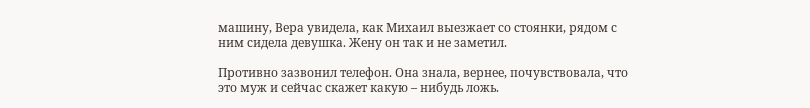машину, Вера увидела, как Михаил выезжает со стоянки, рядом с ним сидела девушка. Жену он так и не заметил.

Противно зазвонил телефон. Она знала, вернее, почувствовала, что это муж и сейчас скажет какую – нибудь ложь.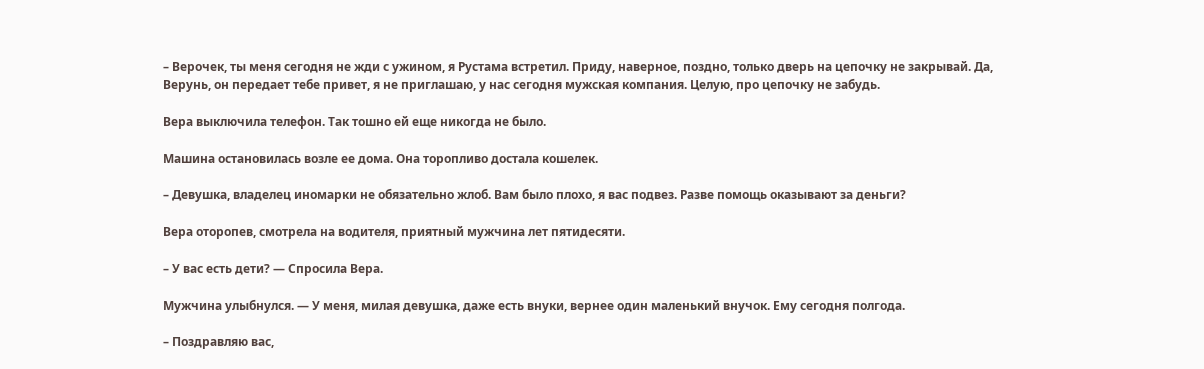– Верочек, ты меня сегодня не жди с ужином, я Рустама встретил. Приду, наверное, поздно, только дверь на цепочку не закрывай. Да, Верунь, он передает тебе привет, я не приглашаю, у нас сегодня мужская компания. Целую, про цепочку не забудь.

Вера выключила телефон. Так тошно ей еще никогда не было.

Машина остановилась возле ее дома. Она торопливо достала кошелек.

– Девушка, владелец иномарки не обязательно жлоб. Вам было плохо, я вас подвез. Разве помощь оказывают за деньги?

Вера оторопев, смотрела на водителя, приятный мужчина лет пятидесяти.

– У вас есть дети? ― Спросила Вера.

Мужчина улыбнулся. ― У меня, милая девушка, даже есть внуки, вернее один маленький внучок. Ему сегодня полгода.

– Поздравляю вас,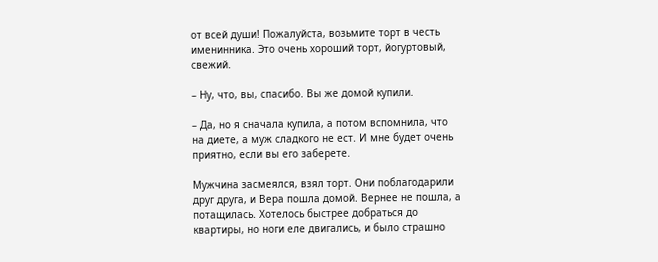от всей души! Пожалуйста, возьмите торт в честь именинника. Это очень хороший торт, йогуртовый, свежий.

– Ну, что, вы, спасибо. Вы же домой купили.

– Да, но я сначала купила, а потом вспомнила, что на диете, а муж сладкого не ест. И мне будет очень приятно, если вы его заберете.

Мужчина засмеялся, взял торт. Они поблагодарили друг друга, и Вера пошла домой. Вернее не пошла, а потащилась. Хотелось быстрее добраться до квартиры, но ноги еле двигались, и было страшно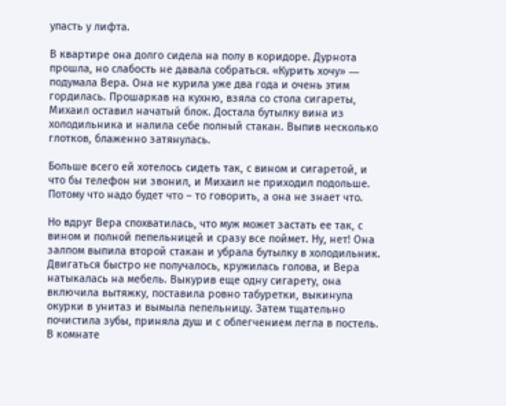упасть у лифта.

В квартире она долго сидела на полу в коридоре. Дурнота прошла, но слабость не давала собраться. «Курить хочу» ― подумала Вера. Она не курила уже два года и очень этим гордилась. Прошаркав на кухню, взяла со стола сигареты, Михаил оставил начатый блок. Достала бутылку вина из холодильника и налила себе полный стакан. Выпив несколько глотков, блаженно затянулась.

Больше всего ей хотелось сидеть так, с вином и сигаретой, и что бы телефон ни звонил, и Михаил не приходил подольше. Потому что надо будет что – то говорить, а она не знает что.

Но вдруг Вера спохватилась, что муж может застать ее так, с вином и полной пепельницей и сразу все поймет. Ну, нет! Она залпом выпила второй стакан и убрала бутылку в холодильник. Двигаться быстро не получалось, кружилась голова, и Вера натыкалась на мебель. Выкурив еще одну сигарету, она включила вытяжку, поставила ровно табуретки, выкинула окурки в унитаз и вымыла пепельницу. Затем тщательно почистила зубы, приняла душ и с облегчением легла в постель. В комнате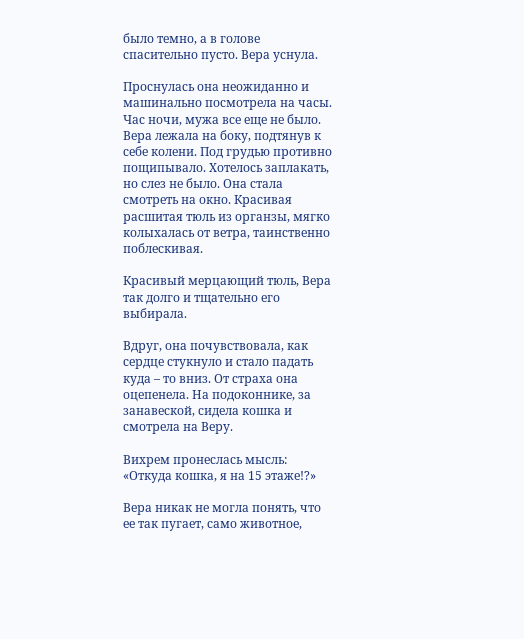было темно, а в голове спасительно пусто. Вера уснула.

Проснулась она неожиданно и машинально посмотрела на часы. Час ночи, мужа все еще не было. Вера лежала на боку, подтянув к себе колени. Под грудью противно пощипывало. Хотелось заплакать, но слез не было. Она стала смотреть на окно. Красивая расшитая тюль из органзы, мягко колыхалась от ветра, таинственно поблескивая.

Красивый мерцающий тюль, Вера так долго и тщательно его выбирала.

Вдруг, она почувствовала, как сердце стукнуло и стало падать куда – то вниз. От страха она оцепенела. На подоконнике, за занавеской, сидела кошка и смотрела на Веру.

Вихрем пронеслась мысль: «Откуда кошка, я на 15 этаже!?»

Вера никак не могла понять, что ее так пугает, само животное,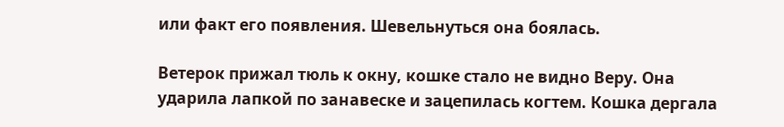или факт его появления. Шевельнуться она боялась.

Ветерок прижал тюль к окну, кошке стало не видно Веру. Она ударила лапкой по занавеске и зацепилась когтем. Кошка дергала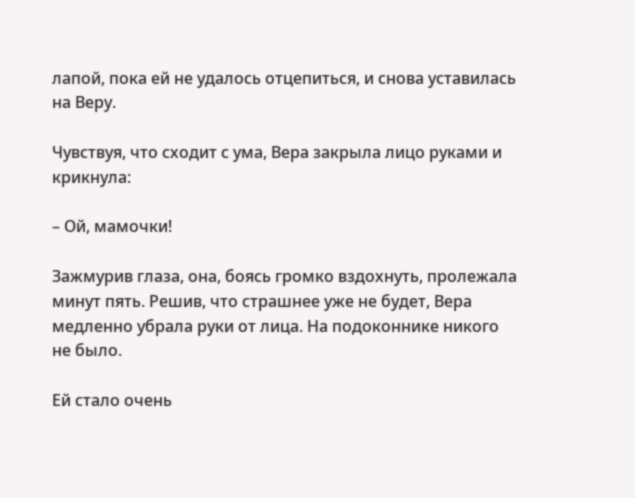лапой, пока ей не удалось отцепиться, и снова уставилась на Веру.

Чувствуя, что сходит с ума, Вера закрыла лицо руками и крикнула:

– Ой, мамочки!

Зажмурив глаза, она, боясь громко вздохнуть, пролежала минут пять. Решив, что страшнее уже не будет, Вера медленно убрала руки от лица. На подоконнике никого не было.

Ей стало очень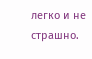легко и не страшно.